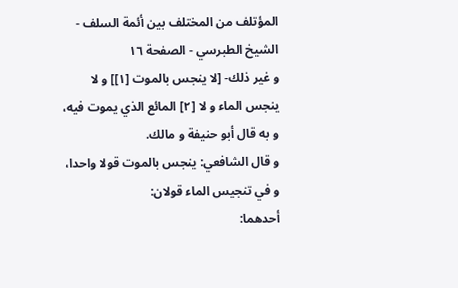المؤتلف من المختلف بين أئمة السلف - الشيخ الطبرسي - الصفحة ١٦
و غير ذلك- [لا ينجس بالموت [١]] و لا ينجس الماء و لا [٢] المائع الذي يموت فيه، و به قال أبو حنيفة و مالك.
و قال الشافعي: ينجس بالموت قولا واحدا، و في تنجيس الماء قولان:
أحدهما: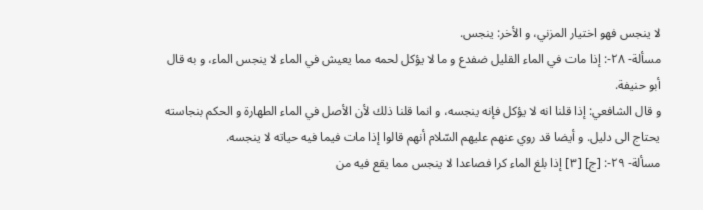لا ينجس فهو اختيار المزني، و الأخر: ينجس.
مسألة- ٢٨-: إذا مات في الماء القليل ضفدع و ما لا يؤكل لحمه مما يعيش في الماء لا ينجس الماء، و به قال أبو حنيفة.
و قال الشافعي: إذا قلنا انه لا يؤكل فإنه ينجسه، و انما قلنا ذلك لأن الأصل في الماء الطهارة و الحكم بنجاسته يحتاج الى دليل. و أيضا قد روي عنهم عليهم السّلام أنهم قالوا إذا مات فيما فيه حياته لا ينجسه.
مسألة- ٢٩-: [ج] [٣] إذا بلغ الماء كرا فصاعدا لا ينجس مما يقع فيه من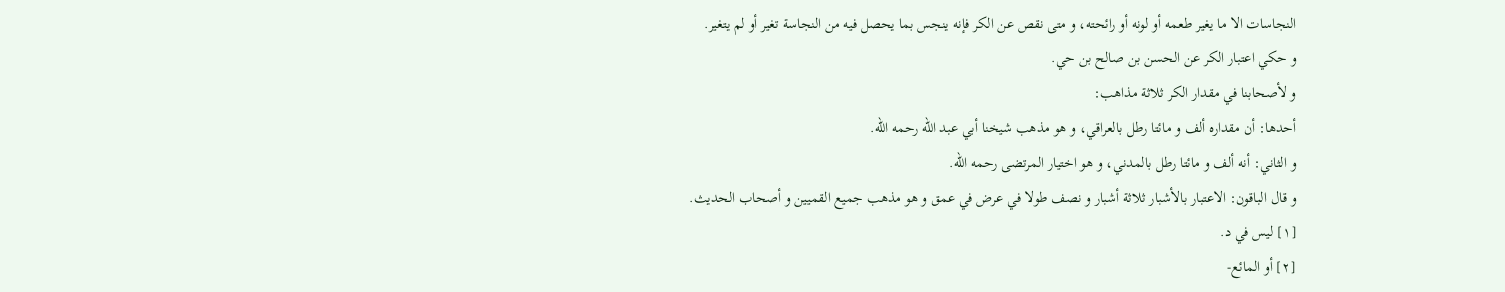النجاسات الا ما يغير طعمه أو لونه أو رائحته، و متى نقص عن الكر فإنه ينجس بما يحصل فيه من النجاسة تغير أو لم يتغير.
و حكي اعتبار الكر عن الحسن بن صالح بن حي.
و لأصحابنا في مقدار الكر ثلاثة مذاهب:
أحدها: أن مقداره ألف و مائتا رطل بالعراقي، و هو مذهب شيخنا أبي عبد اللّه رحمه اللّه.
و الثاني: أنه ألف و مائتا رطل بالمدني، و هو اختيار المرتضى رحمه اللّه.
و قال الباقون: الاعتبار بالأشبار ثلاثة أشبار و نصف طولا في عرض في عمق و هو مذهب جميع القميين و أصحاب الحديث.
[١] ليس في د.
[٢] أو المائع-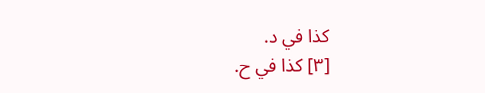كذا في د.
[٣] كذا في ح.